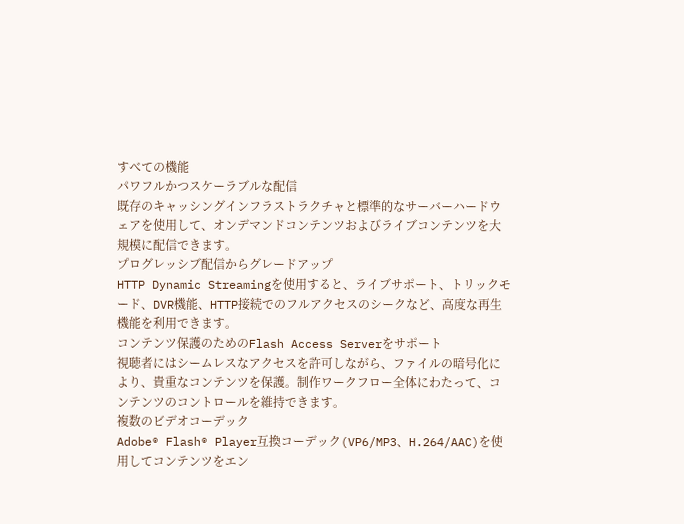すべての機能
パワフルかつスケーラブルな配信
既存のキャッシングインフラストラクチャと標準的なサーバーハードウェアを使用して、オンデマンドコンテンツおよびライブコンテンツを大規模に配信できます。
プログレッシブ配信からグレードアップ
HTTP Dynamic Streamingを使用すると、ライブサポート、トリックモード、DVR機能、HTTP接続でのフルアクセスのシークなど、高度な再生機能を利用できます。
コンテンツ保護のためのFlash Access Serverをサポート
視聴者にはシームレスなアクセスを許可しながら、ファイルの暗号化により、貴重なコンテンツを保護。制作ワークフロー全体にわたって、コンテンツのコントロールを維持できます。
複数のビデオコーデック
Adobe® Flash® Player互換コーデック(VP6/MP3、H.264/AAC)を使用してコンテンツをエン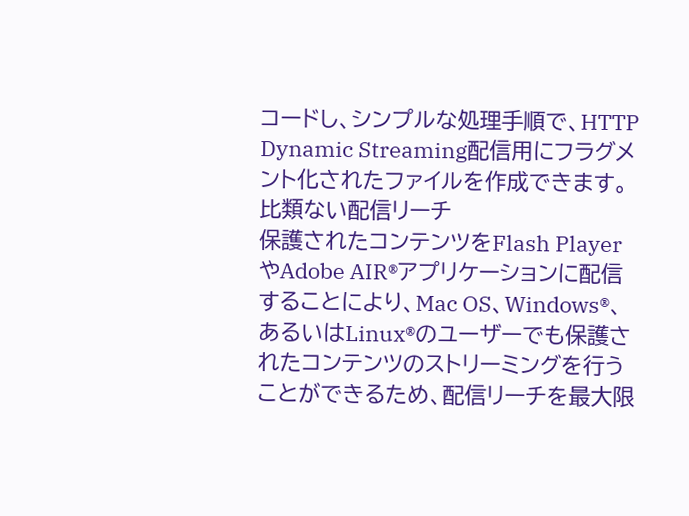コードし、シンプルな処理手順で、HTTP Dynamic Streaming配信用にフラグメント化されたファイルを作成できます。
比類ない配信リーチ
保護されたコンテンツをFlash PlayerやAdobe AIR®アプリケーションに配信することにより、Mac OS、Windows®、あるいはLinux®のユーザーでも保護されたコンテンツのストリーミングを行うことができるため、配信リーチを最大限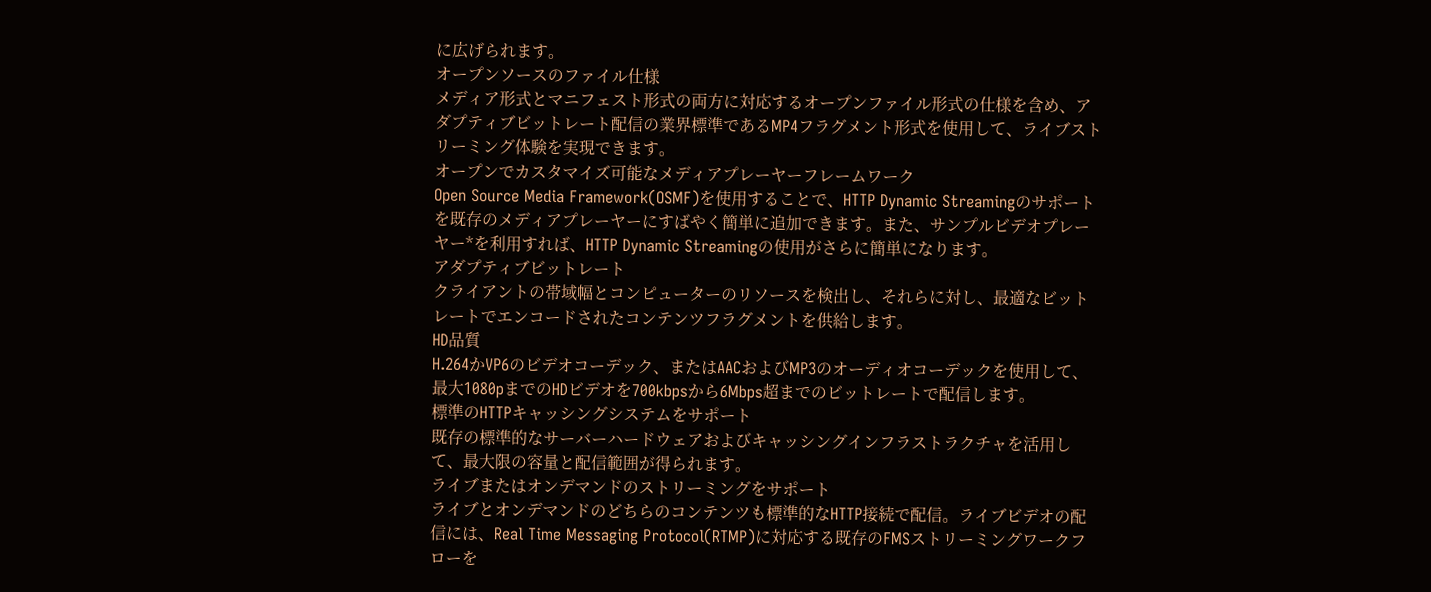に広げられます。
オープンソースのファイル仕様
メディア形式とマニフェスト形式の両方に対応するオープンファイル形式の仕様を含め、アダプティブビットレート配信の業界標準であるMP4フラグメント形式を使用して、ライブストリーミング体験を実現できます。
オープンでカスタマイズ可能なメディアプレーヤーフレームワーク
Open Source Media Framework(OSMF)を使用することで、HTTP Dynamic Streamingのサポートを既存のメディアプレーヤーにすばやく簡単に追加できます。また、サンプルビデオプレーヤー*を利用すれば、HTTP Dynamic Streamingの使用がさらに簡単になります。
アダプティブビットレート
クライアントの帯域幅とコンピューターのリソースを検出し、それらに対し、最適なビットレートでエンコードされたコンテンツフラグメントを供給します。
HD品質
H.264かVP6のビデオコーデック、またはAACおよびMP3のオーディオコーデックを使用して、最大1080pまでのHDビデオを700kbpsから6Mbps超までのビットレートで配信します。
標準のHTTPキャッシングシステムをサポート
既存の標準的なサーバーハードウェアおよびキャッシングインフラストラクチャを活用して、最大限の容量と配信範囲が得られます。
ライブまたはオンデマンドのストリーミングをサポート
ライブとオンデマンドのどちらのコンテンツも標準的なHTTP接続で配信。ライブビデオの配信には、Real Time Messaging Protocol(RTMP)に対応する既存のFMSストリーミングワークフローを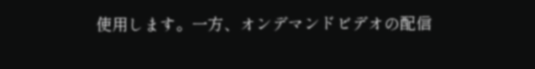使用します。一方、オンデマンドビデオの配信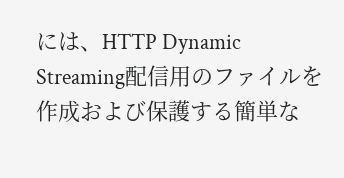には、HTTP Dynamic Streaming配信用のファイルを作成および保護する簡単な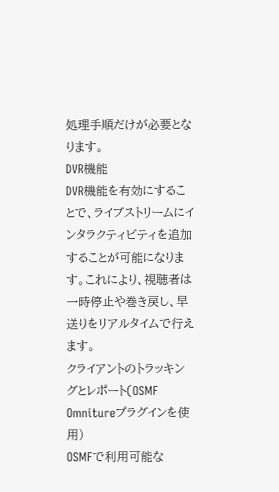処理手順だけが必要となります。
DVR機能
DVR機能を有効にすることで、ライブストリームにインタラクティビティを追加することが可能になります。これにより、視聴者は一時停止や巻き戻し、早送りをリアルタイムで行えます。
クライアントのトラッキングとレポート(OSMF Omnitureプラグインを使用)
OSMFで利用可能な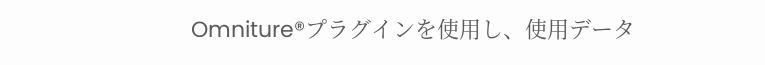Omniture®プラグインを使用し、使用データ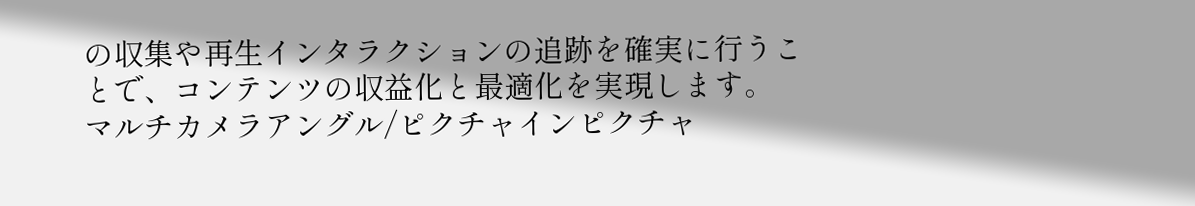の収集や再生インタラクションの追跡を確実に行うことで、コンテンツの収益化と最適化を実現します。
マルチカメラアングル/ピクチャインピクチャ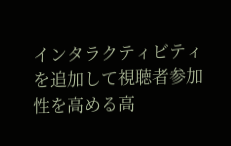インタラクティビティを追加して視聴者参加性を高める高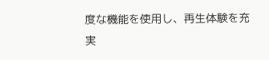度な機能を使用し、再生体験を充実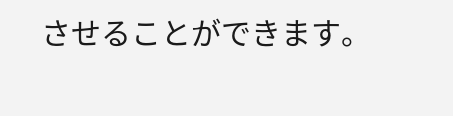させることができます。